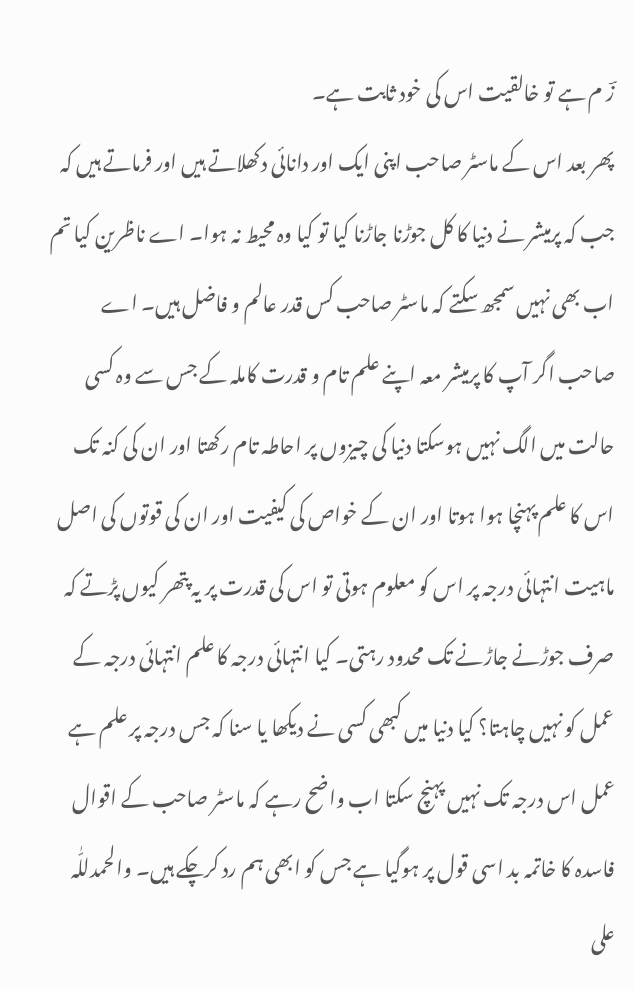زؔ م ہے تو خالقیت اس کی خود ثابت ہے۔
پھر بعد اس کے ماسٹر صاحب اپنی ایک اور دانائی دکھلاتے ہیں اور فرماتے ہیں کہ جب کہ پرمیشر نے دنیا کا کل جوڑنا جاڑنا کیا تو کیا وہ محیط نہ ہوا۔ اے ناظرین کیا تم اب بھی نہیں سمجھ سکتے کہ ماسٹر صاحب کس قدر عالم و فاضل ہیں۔ اے صاحب اگر آپ کا پرمیشر معہ اپنے علم تام و قدرت کاملہ کے جس سے وہ کسی حالت میں الگ نہیں ہوسکتا دنیا کی چیزوں پر احاطہ تام رکھتا اور ان کی کنہ تک اس کا علم پہنچا ہوا ہوتا اور ان کے خواص کی کیفیت اور ان کی قوتوں کی اصل ماہیت انتہائی درجہ پر اس کو معلوم ہوتی تو اس کی قدرت پر یہ پتھر کیوں پڑتے کہ صرف جوڑنے جاڑنے تک محدود رہتی۔ کیا انتہائی درجہ کا علم انتہائی درجہ کے عمل کو نہیں چاہتا؟ کیا دنیا میں کبھی کسی نے دیکھا یا سنا کہ جس درجہ پر علم ہے عمل اس درجہ تک نہیں پہنچ سکتا اب واضح رہے کہ ماسٹر صاحب کے اقوال فاسدہ کا خاتمہ بد اسی قول پر ہوگیا ہے جس کو ابھی ہم رد کرچکے ہیں۔ والحمدللّٰہ علی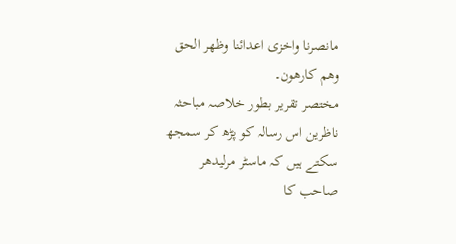مانصرنا واخزی اعدائنا وظھر الحق وھم کارھون۔
مختصر تقریر بطور خلاصہ مباحثہ
ناظرین اس رسالہ کو پڑھ کر سمجھ سکتے ہیں کہ ماسٹر مرلیدھر صاحب کا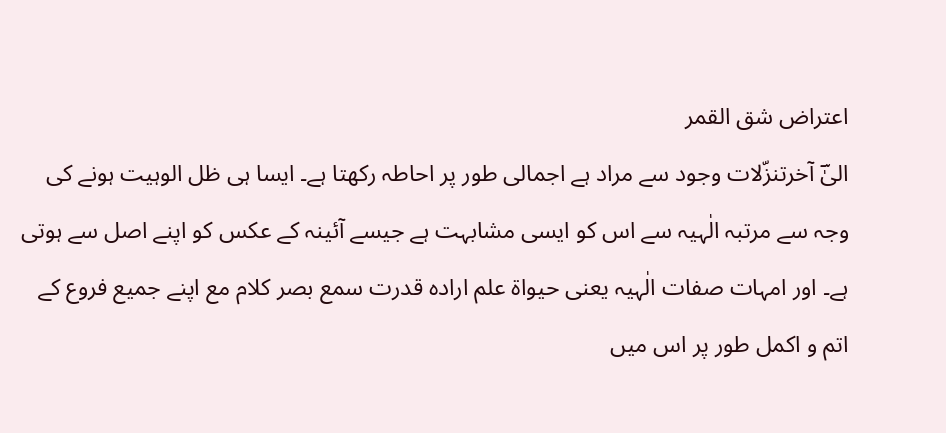اعتراض شق القمر
الیٰؔ آخرتنزّلات وجود سے مراد ہے اجمالی طور پر احاطہ رکھتا ہے۔ ایسا ہی ظل الوہیت ہونے کی وجہ سے مرتبہ الٰہیہ سے اس کو ایسی مشابہت ہے جیسے آئینہ کے عکس کو اپنے اصل سے ہوتی ہے۔ اور امہات صفات الٰہیہ یعنی حیواۃ علم ارادہ قدرت سمع بصر کلام مع اپنے جمیع فروع کے اتم و اکمل طور پر اس میں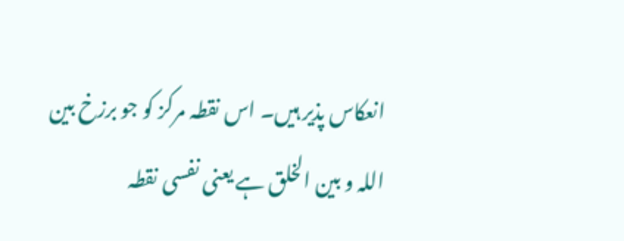انعکاس پذیر ہیں۔ اس نقطہ مرکز کو جو برزخ بین اللہ و بین الخلق ہے یعنی نفسی نقطہ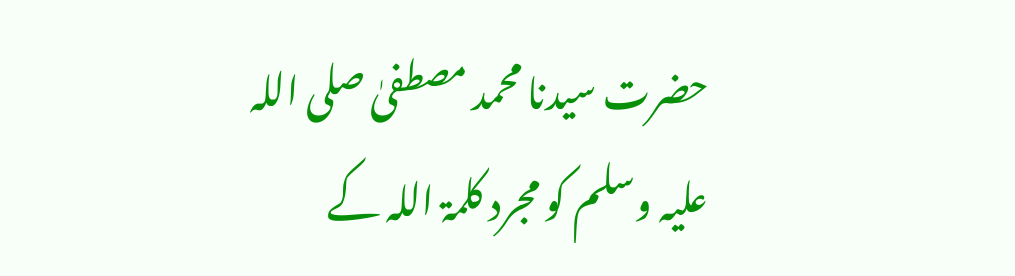حضرت سیدنا محمد مصطفیٰ صلی اللہ علیہ وسلم کو مجرد کلمۃ اللہ کے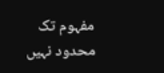مفہوم تک محدود نہیں